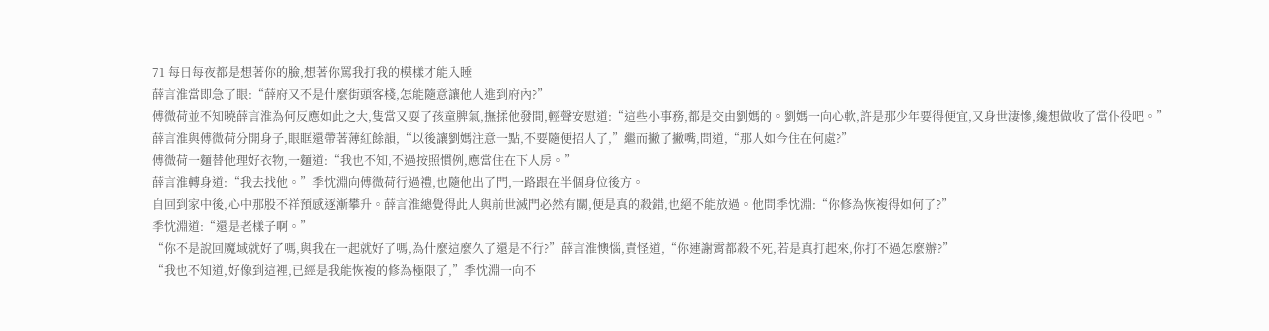71 每日每夜都是想著你的臉,想著你罵我打我的模樣才能入睡
薛言淮當即急了眼:“薛府又不是什麼街頭客棧,怎能隨意讓他人進到府內?”
傅微荷並不知曉薛言淮為何反應如此之大,隻當又耍了孩童脾氣,撫揉他發間,輕聲安慰道:“這些小事務,都是交由劉媽的。劉媽一向心軟,許是那少年要得便宜,又身世淒慘,纔想做收了當仆役吧。”
薛言淮與傅微荷分開身子,眼眶還帶著薄紅餘韻,“以後讓劉媽注意一點,不要隨便招人了,”繼而撇了撇嘴,問道,“那人如今住在何處?”
傅微荷一麵替他理好衣物,一麵道:“我也不知,不過按照慣例,應當住在下人房。”
薛言淮轉身道:“我去找他。”季忱淵向傅微荷行過禮,也隨他出了門,一路跟在半個身位後方。
自回到家中後,心中那股不祥預感逐漸攀升。薛言淮總覺得此人與前世滅門必然有關,便是真的殺錯,也絕不能放過。他問季忱淵:“你修為恢複得如何了?”
季忱淵道:“還是老樣子啊。”
“你不是說回魔域就好了嗎,與我在一起就好了嗎,為什麼這麼久了還是不行?”薛言淮懊惱,責怪道,“你連謝霄都殺不死,若是真打起來,你打不過怎麼辦?”
“我也不知道,好像到這裡,已經是我能恢複的修為極限了,”季忱淵一向不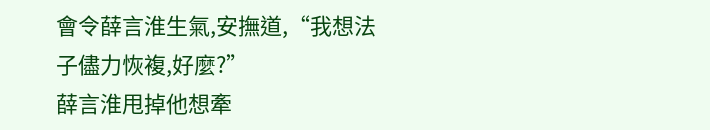會令薛言淮生氣,安撫道,“我想法子儘力恢複,好麼?”
薛言淮甩掉他想牽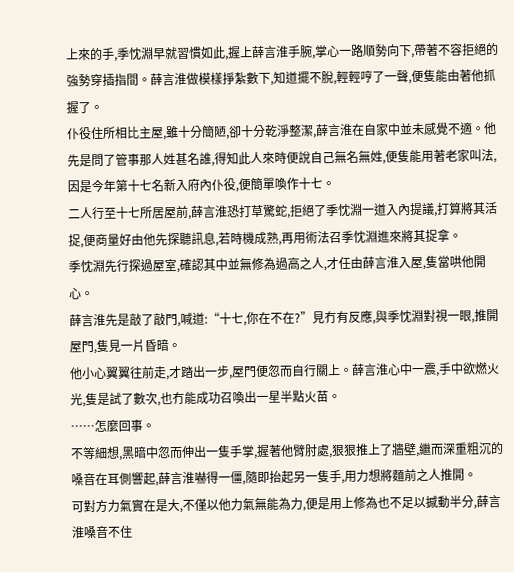上來的手,季忱淵早就習慣如此,握上薛言淮手腕,掌心一路順勢向下,帶著不容拒絕的強勢穿插指間。薛言淮做模樣掙紮數下,知道擺不脫,輕輕哼了一聲,便隻能由著他抓握了。
仆役住所相比主屋,雖十分簡陋,卻十分乾淨整潔,薛言淮在自家中並未感覺不適。他先是問了管事那人姓甚名誰,得知此人來時便說自己無名無姓,便隻能用著老家叫法,因是今年第十七名新入府內仆役,便簡單喚作十七。
二人行至十七所居屋前,薛言淮恐打草驚蛇,拒絕了季忱淵一道入內提議,打算將其活捉,便商量好由他先探聽訊息,若時機成熟,再用術法召季忱淵進來將其捉拿。
季忱淵先行探過屋室,確認其中並無修為過高之人,才任由薛言淮入屋,隻當哄他開心。
薛言淮先是敲了敲門,喊道:“十七,你在不在?”見冇有反應,與季忱淵對視一眼,推開屋門,隻見一片昏暗。
他小心翼翼往前走,才踏出一步,屋門便忽而自行關上。薛言淮心中一震,手中欲燃火光,隻是試了數次,也冇能成功召喚出一星半點火苗。
……怎麼回事。
不等細想,黑暗中忽而伸出一隻手掌,握著他臂肘處,狠狠推上了牆壁,繼而深重粗沉的嗓音在耳側響起,薛言淮嚇得一僵,隨即抬起另一隻手,用力想將麵前之人推開。
可對方力氣實在是大,不僅以他力氣無能為力,便是用上修為也不足以撼動半分,薛言淮嗓音不住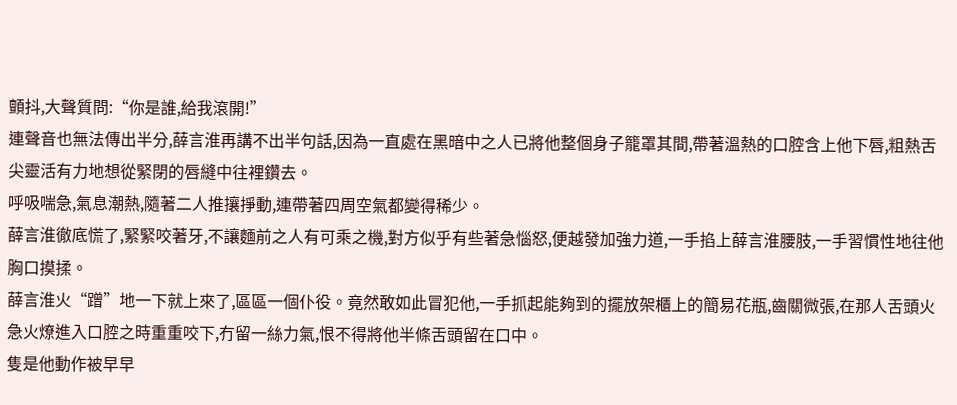顫抖,大聲質問:“你是誰,給我滾開!”
連聲音也無法傳出半分,薛言淮再講不出半句話,因為一直處在黑暗中之人已將他整個身子籠罩其間,帶著溫熱的口腔含上他下唇,粗熱舌尖靈活有力地想從緊閉的唇縫中往裡鑽去。
呼吸喘急,氣息潮熱,隨著二人推攘掙動,連帶著四周空氣都變得稀少。
薛言淮徹底慌了,緊緊咬著牙,不讓麵前之人有可乘之機,對方似乎有些著急惱怒,便越發加強力道,一手掐上薛言淮腰肢,一手習慣性地往他胸口摸揉。
薛言淮火“蹭”地一下就上來了,區區一個仆役。竟然敢如此冒犯他,一手抓起能夠到的擺放架櫃上的簡易花瓶,齒關微張,在那人舌頭火急火燎進入口腔之時重重咬下,冇留一絲力氣,恨不得將他半條舌頭留在口中。
隻是他動作被早早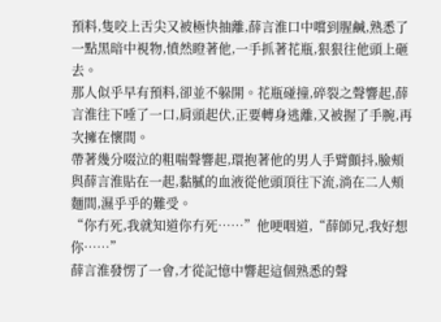預料,隻咬上舌尖又被極快抽離,薛言淮口中嚐到腥鹹,熟悉了一點黑暗中視物,憤然瞪著他,一手抓著花瓶,狠狠往他頭上砸去。
那人似乎早有預料,卻並不躲開。花瓶碰撞,碎裂之聲響起,薛言淮往下唾了一口,肩頭起伏,正要轉身逃離,又被握了手腕,再次擁在懷間。
帶著幾分啜泣的粗喘聲響起,環抱著他的男人手臂顫抖,臉頰與薛言淮貼在一起,黏膩的血液從他頭頂往下流,淌在二人頰麵間,濕乎乎的難受。
“你冇死,我就知道你冇死……”他哽咽道,“薛師兄,我好想你……”
薛言淮發愣了一會,才從記憶中響起這個熟悉的聲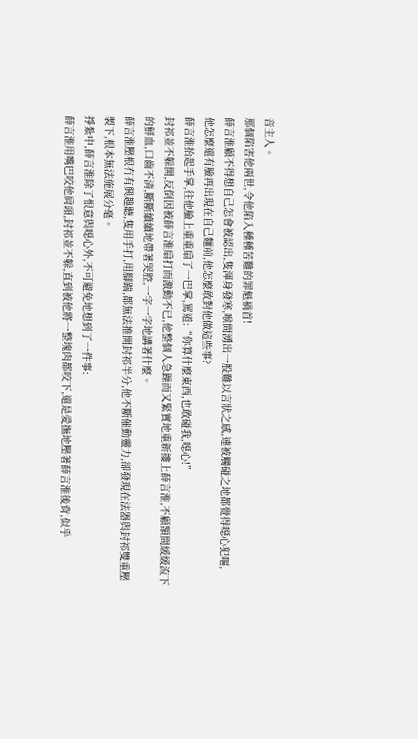音主人。
那個陷害他兩世,令他陷入種種苦難的罪魁禍首!
薛言淮顧不得想自己怎會被認出,隻渾身發寒,喉間湧出一股難以言狀之感,連被觸碰之地都覺得噁心犯嘔,
他怎麼還有臉再出現在自己麵前,他怎麼敢對他做這些事?
薛言淮抬起手掌,往他臉上重重扇了一巴掌,罵道:“你算什麼東西,也敢碰我,噁心!”
封祁並不躲開,反倒因被薛言淮扇打而激動不已,他整個人急躁而又緊實地重新摟上薛言淮,不顧額間緩緩流下的鮮血,口齒不清,斷斷續續地帶著哭腔,一字一字地講著什麼。
薛言淮壓根冇有興趣聽,隻用手打,用腳踹,都無法推開封祁半分,他不斷催動靈力,卻發現在法器與封祁雙重壓製下,根本無法施展分毫。
掙紮中,薛言淮除了恨意與噁心外,不可避免地想到了一件事:
薛言淮用嘴巴咬他肩頭,封祁並不躲,直到被他將一整塊肉都咬下,還是愛撫地壓著薛言淮後背,似乎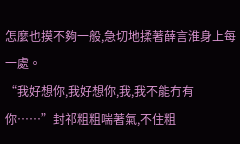怎麼也摸不夠一般,急切地揉著薛言淮身上每一處。
“我好想你,我好想你,我,我不能冇有你……”封祁粗粗喘著氣,不住粗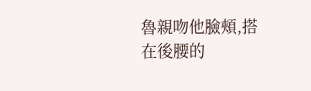魯親吻他臉頰,搭在後腰的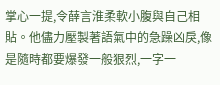掌心一提,令薛言淮柔軟小腹與自己相貼。他儘力壓製著語氣中的急躁凶戾,像是隨時都要爆發一般狠烈,一字一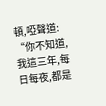頓,啞聲道:
“你不知道,我這三年,每日每夜,都是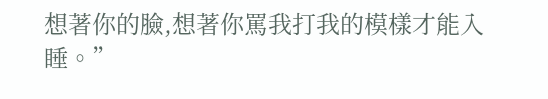想著你的臉,想著你罵我打我的模樣才能入睡。”